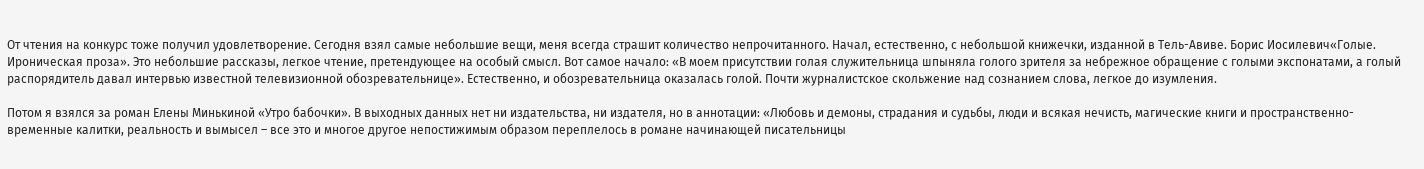От чтения на конкурс тоже получил удовлетворение. Сегодня взял самые небольшие вещи, меня всегда страшит количество непрочитанного. Начал, естественно, с небольшой книжечки, изданной в Тель-Авиве. Борис Иосилевич«Голые. Ироническая проза». Это небольшие рассказы, легкое чтение, претендующее на особый смысл. Вот самое начало: «В моем присутствии голая служительница шпыняла голого зрителя за небрежное обращение с голыми экспонатами, а голый распорядитель давал интервью известной телевизионной обозревательнице». Естественно, и обозревательница оказалась голой. Почти журналистское скольжение над сознанием слова, легкое до изумления.

Потом я взялся за роман Елены Минькиной «Утро бабочки». В выходных данных нет ни издательства, ни издателя, но в аннотации: «Любовь и демоны, страдания и судьбы, люди и всякая нечисть, магические книги и пространственно-временные калитки, реальность и вымысел – все это и многое другое непостижимым образом переплелось в романе начинающей писательницы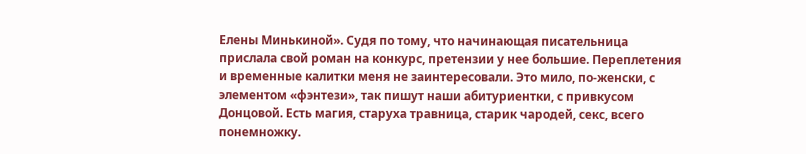Елены Минькиной». Судя по тому, что начинающая писательница прислала свой роман на конкурс, претензии у нее большие. Переплетения и временные калитки меня не заинтересовали. Это мило, по-женски, с элементом «фэнтези», так пишут наши абитуриентки, с привкусом Донцовой. Есть магия, старуха травница, старик чародей, секс, всего понемножку.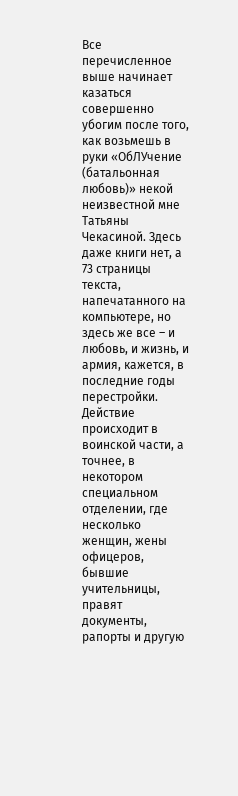Все перечисленное выше начинает казаться совершенно убогим после того, как возьмешь в руки «ОбЛУчение (батальонная любовь)» некой неизвестной мне Татьяны Чекасиной. Здесь даже книги нет, а 73 страницы текста, напечатанного на компьютере, но здесь же все – и любовь, и жизнь, и армия, кажется, в последние годы перестройки. Действие происходит в воинской части, а точнее, в некотором специальном отделении, где несколько женщин, жены офицеров, бывшие учительницы, правят документы, рапорты и другую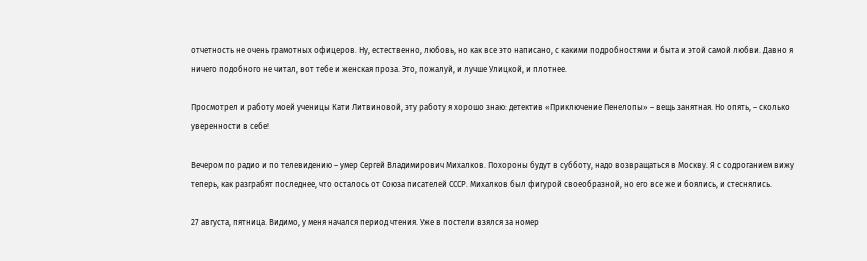отчетность не очень грамотных офицеров. Ну, естественно, любовь, но как все это написано, с какими подробностями и быта и этой самой любви. Давно я ничего подобного не читал, вот тебе и женская проза. Это, пожалуй, и лучше Улицкой, и плотнее.

Просмотрел и работу моей ученицы Кати Литвиновой, эту работу я хорошо знаю: детектив «Приключение Пенелопы» – вещь занятная. Но опять, – сколько уверенности в себе!

Вечером по радио и по телевидению – умер Сергей Владимирович Михалков. Похороны будут в субботу, надо возвращаться в Москву. Я с содроганием вижу теперь, как разграбят последнее, что осталось от Союза писателей СССР. Михалков был фигурой своеобразной, но его все же и боялись, и стеснялись.

27 августа, пятница. Видимо, у меня начался период чтения. Уже в постели взялся за номер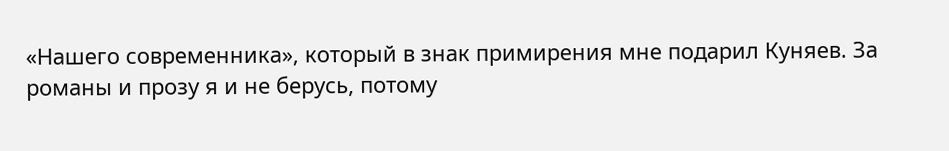«Нашего современника», который в знак примирения мне подарил Куняев. За романы и прозу я и не берусь, потому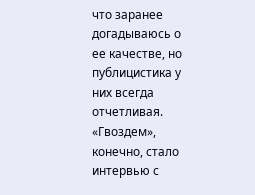что заранее догадываюсь о ее качестве, но публицистика у них всегда отчетливая. «Гвоздем», конечно, стало интервью с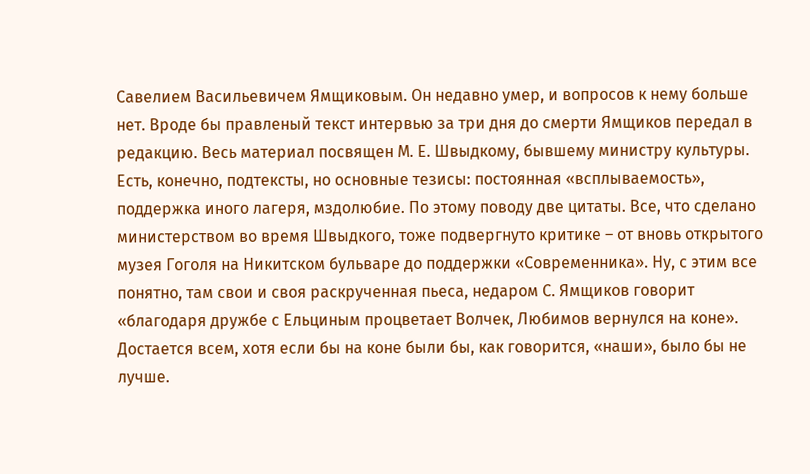Савелием Васильевичем Ямщиковым. Он недавно умер, и вопросов к нему больше нет. Вроде бы правленый текст интервью за три дня до смерти Ямщиков передал в редакцию. Весь материал посвящен М. Е. Швыдкому, бывшему министру культуры. Есть, конечно, подтексты, но основные тезисы: постоянная «всплываемость», поддержка иного лагеря, мздолюбие. По этому поводу две цитаты. Все, что сделано министерством во время Швыдкого, тоже подвергнуто критике – от вновь открытого музея Гоголя на Никитском бульваре до поддержки «Современника». Ну, с этим все понятно, там свои и своя раскрученная пьеса, недаром С. Ямщиков говорит «благодаря дружбе с Ельциным процветает Волчек, Любимов вернулся на коне». Достается всем, хотя если бы на коне были бы, как говорится, «наши», было бы не лучше.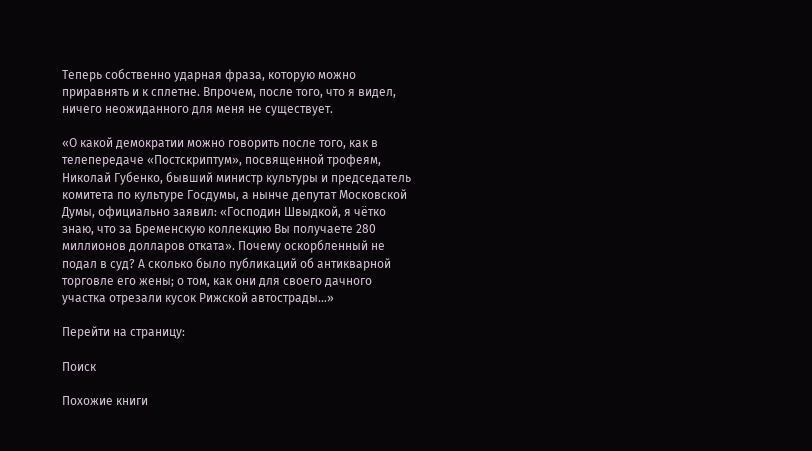Теперь собственно ударная фраза, которую можно приравнять и к сплетне. Впрочем, после того, что я видел, ничего неожиданного для меня не существует.

«О какой демократии можно говорить после того, как в телепередаче «Постскриптум», посвященной трофеям, Николай Губенко, бывший министр культуры и председатель комитета по культуре Госдумы, а нынче депутат Московской Думы, официально заявил: «Господин Швыдкой, я чётко знаю, что за Бременскую коллекцию Вы получаете 280 миллионов долларов отката». Почему оскорбленный не подал в суд? А сколько было публикаций об антикварной торговле его жены; о том, как они для своего дачного участка отрезали кусок Рижской автострады…»

Перейти на страницу:

Поиск

Похожие книги